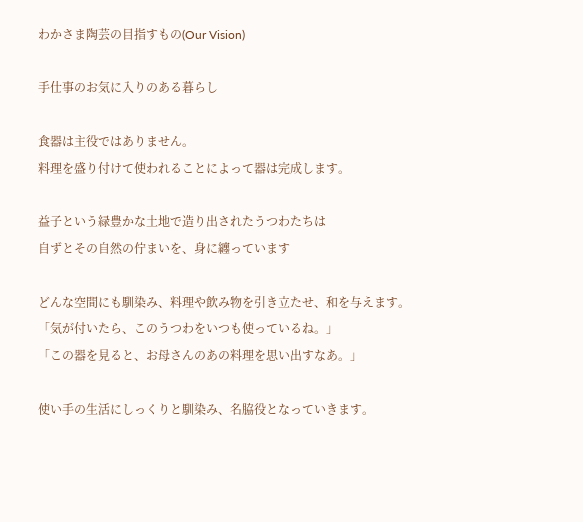わかさま陶芸の目指すもの(Our Vision)

手仕事のお気に入りのある暮らし

食器は主役ではありません。
料理を盛り付けて使われることによって器は完成します。

益子という緑豊かな土地で造り出されたうつわたちは
自ずとその自然の佇まいを、身に纏っています

どんな空間にも馴染み、料理や飲み物を引き立たせ、和を与えます。
「気が付いたら、このうつわをいつも使っているね。」
「この器を見ると、お母さんのあの料理を思い出すなあ。」

使い手の生活にしっくりと馴染み、名脇役となっていきます。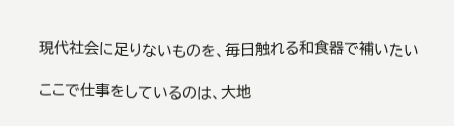現代社会に足りないものを、毎日触れる和食器で補いたい

ここで仕事をしているのは、大地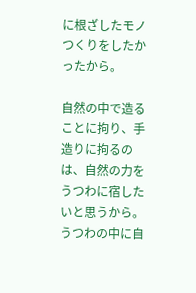に根ざしたモノつくりをしたかったから。

自然の中で造ることに拘り、手造りに拘るのは、自然の力をうつわに宿したいと思うから。
うつわの中に自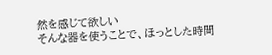然を感じて欲しい
そんな器を使うことで、ほっとした時間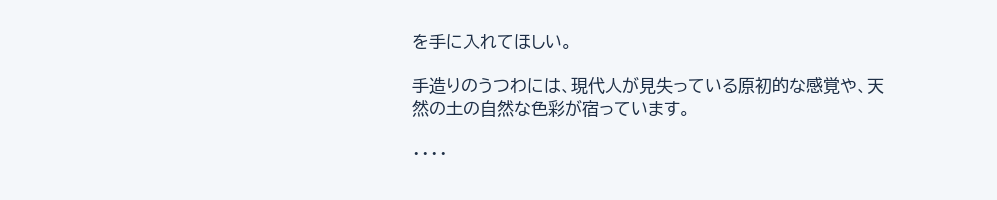を手に入れてほしい。

手造りのうつわには、現代人が見失っている原初的な感覚や、天然の土の自然な色彩が宿っています。

・・・・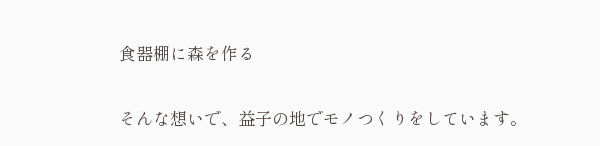食器棚に森を作る

そんな想いで、益子の地でモノつくりをしています。